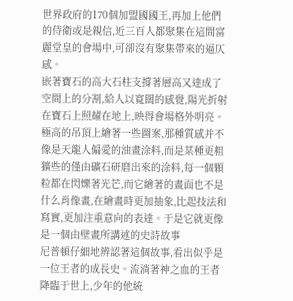世界政府的170個加盟國國王,再加上他們的侍衛或是親信,近三百人都聚集在這間富麗堂皇的會場中,可卻沒有聚集帶來的逼仄感。
嵌著寶石的高大石柱支撐著層高又達成了空間上的分割,給人以寬闊的感覺,陽光折射在寶石上照耀在地上,映得會場格外明亮。極高的吊頂上繪著一些圖案,那種質感并不像是天龍人偏愛的油畫涂料,而是某種更粗獷些的僅由礦石研磨出來的涂料,每一個顆粒都在閃爍著光芒,而它繪著的畫面也不是什么肖像畫,在繪畫時更加抽象,比起技法和寫實,更加注重意向的表達。于是它就更像是一個由壁畫所講述的史詩故事
尼普頓仔細地辨認著這個故事,看出似乎是一位王者的成長史。流淌著神之血的王者降臨于世上,少年的他統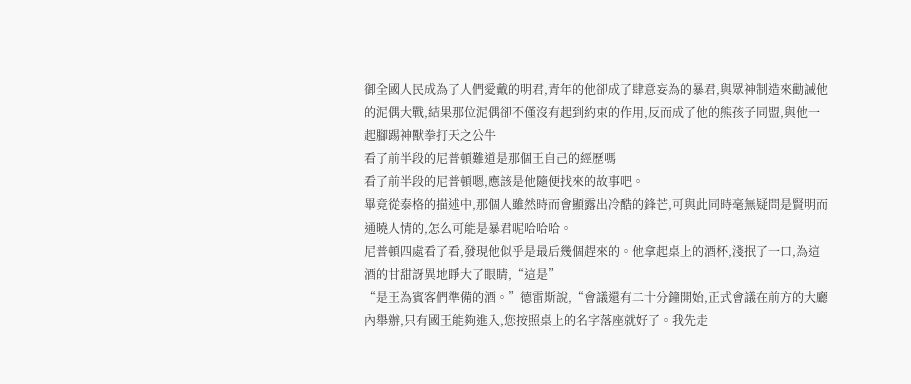御全國人民成為了人們愛戴的明君,青年的他卻成了肆意妄為的暴君,與眾神制造來勸誡他的泥偶大戰,結果那位泥偶卻不僅沒有起到約束的作用,反而成了他的熊孩子同盟,與他一起腳踢神獸拳打天之公牛
看了前半段的尼普頓難道是那個王自己的經歷嗎
看了前半段的尼普頓嗯,應該是他隨便找來的故事吧。
畢竟從泰格的描述中,那個人雖然時而會顯露出冷酷的鋒芒,可與此同時毫無疑問是賢明而通曉人情的,怎么可能是暴君呢哈哈哈。
尼普頓四處看了看,發現他似乎是最后幾個趕來的。他拿起桌上的酒杯,淺抿了一口,為這酒的甘甜訝異地睜大了眼睛,“這是”
“是王為賓客們準備的酒。”德雷斯說,“會議還有二十分鐘開始,正式會議在前方的大廳內舉辦,只有國王能夠進入,您按照桌上的名字落座就好了。我先走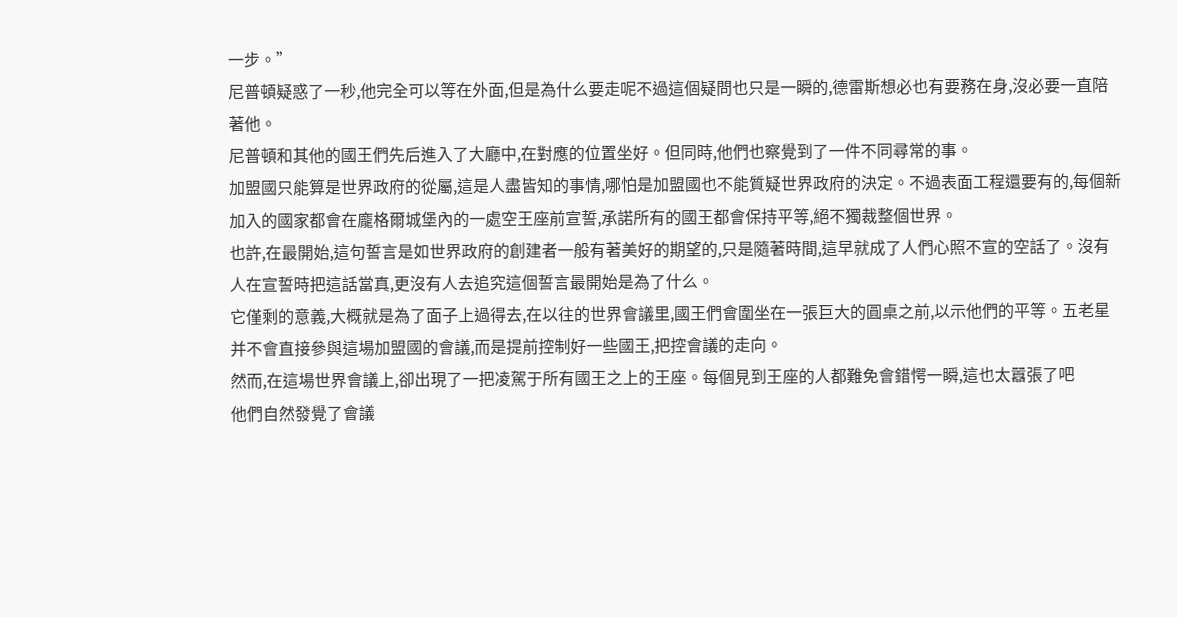一步。”
尼普頓疑惑了一秒,他完全可以等在外面,但是為什么要走呢不過這個疑問也只是一瞬的,德雷斯想必也有要務在身,沒必要一直陪著他。
尼普頓和其他的國王們先后進入了大廳中,在對應的位置坐好。但同時,他們也察覺到了一件不同尋常的事。
加盟國只能算是世界政府的從屬,這是人盡皆知的事情,哪怕是加盟國也不能質疑世界政府的決定。不過表面工程還要有的,每個新加入的國家都會在龐格爾城堡內的一處空王座前宣誓,承諾所有的國王都會保持平等,絕不獨裁整個世界。
也許,在最開始,這句誓言是如世界政府的創建者一般有著美好的期望的,只是隨著時間,這早就成了人們心照不宣的空話了。沒有人在宣誓時把這話當真,更沒有人去追究這個誓言最開始是為了什么。
它僅剩的意義,大概就是為了面子上過得去,在以往的世界會議里,國王們會圍坐在一張巨大的圓桌之前,以示他們的平等。五老星并不會直接參與這場加盟國的會議,而是提前控制好一些國王,把控會議的走向。
然而,在這場世界會議上,卻出現了一把凌駕于所有國王之上的王座。每個見到王座的人都難免會錯愕一瞬,這也太囂張了吧
他們自然發覺了會議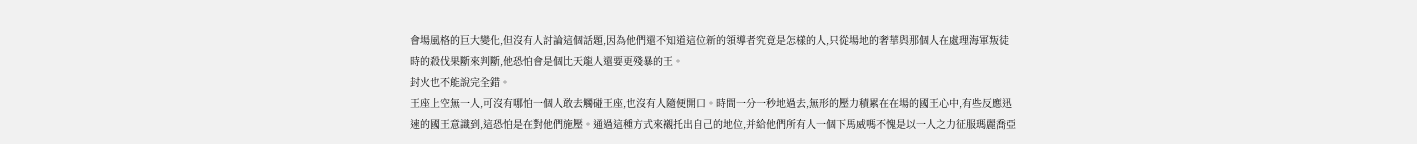會場風格的巨大變化,但沒有人討論這個話題,因為他們還不知道這位新的領導者究竟是怎樣的人,只從場地的奢華與那個人在處理海軍叛徒時的殺伐果斷來判斷,他恐怕會是個比天龍人還要更殘暴的王。
封火也不能說完全錯。
王座上空無一人,可沒有哪怕一個人敢去觸碰王座,也沒有人隨便開口。時間一分一秒地過去,無形的壓力積累在在場的國王心中,有些反應迅速的國王意識到,這恐怕是在對他們施壓。通過這種方式來襯托出自己的地位,并給他們所有人一個下馬威嗎不愧是以一人之力征服瑪麗喬亞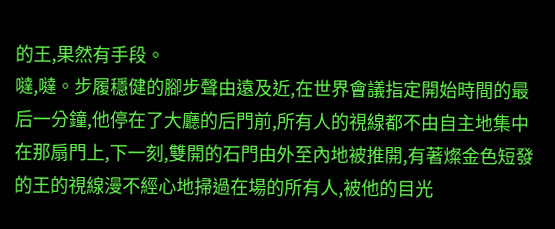的王,果然有手段。
噠,噠。步履穩健的腳步聲由遠及近,在世界會議指定開始時間的最后一分鐘,他停在了大廳的后門前,所有人的視線都不由自主地集中在那扇門上,下一刻,雙開的石門由外至內地被推開,有著燦金色短發的王的視線漫不經心地掃過在場的所有人,被他的目光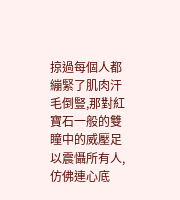掠過每個人都繃緊了肌肉汗毛倒豎,那對紅寶石一般的雙瞳中的威壓足以震懾所有人,仿佛連心底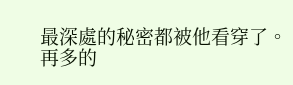最深處的秘密都被他看穿了。
再多的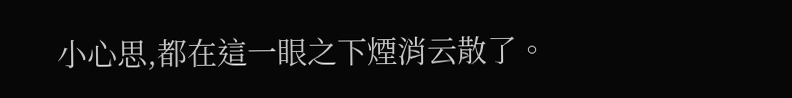小心思,都在這一眼之下煙消云散了。